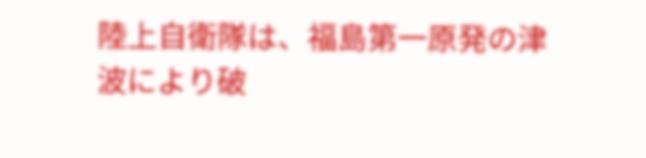陸上自衛隊は、福島第一原発の津波により破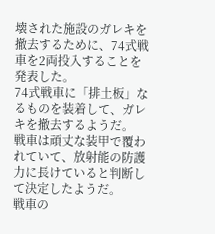壊された施設のガレキを撤去するために、74式戦車を2両投入することを発表した。
74式戦車に「排土板」なるものを装着して、ガレキを撤去するようだ。
戦車は頑丈な装甲で覆われていて、放射能の防護力に長けていると判断して決定したようだ。
戦車の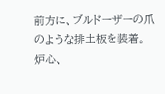前方に、ブルドーザーの爪のような排土板を装着。
炉心、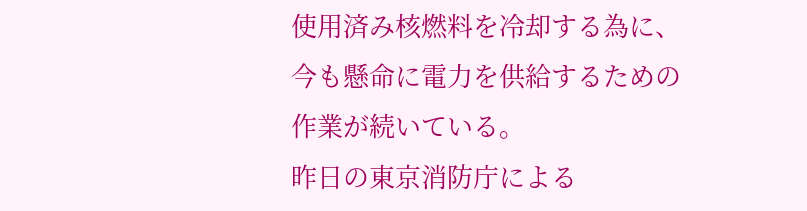使用済み核燃料を冷却する為に、今も懸命に電力を供給するための作業が続いている。
昨日の東京消防庁による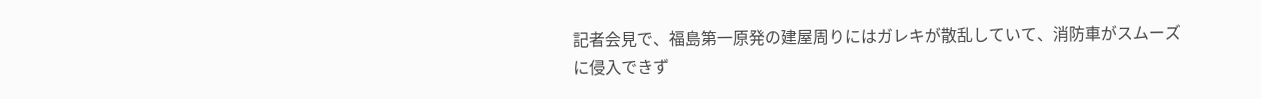記者会見で、福島第一原発の建屋周りにはガレキが散乱していて、消防車がスムーズに侵入できず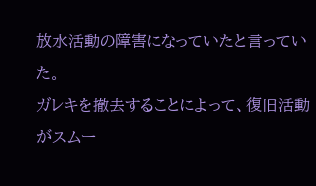放水活動の障害になっていたと言っていた。
ガレキを撤去することによって、復旧活動がスムー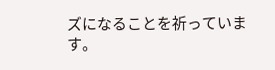ズになることを祈っています。